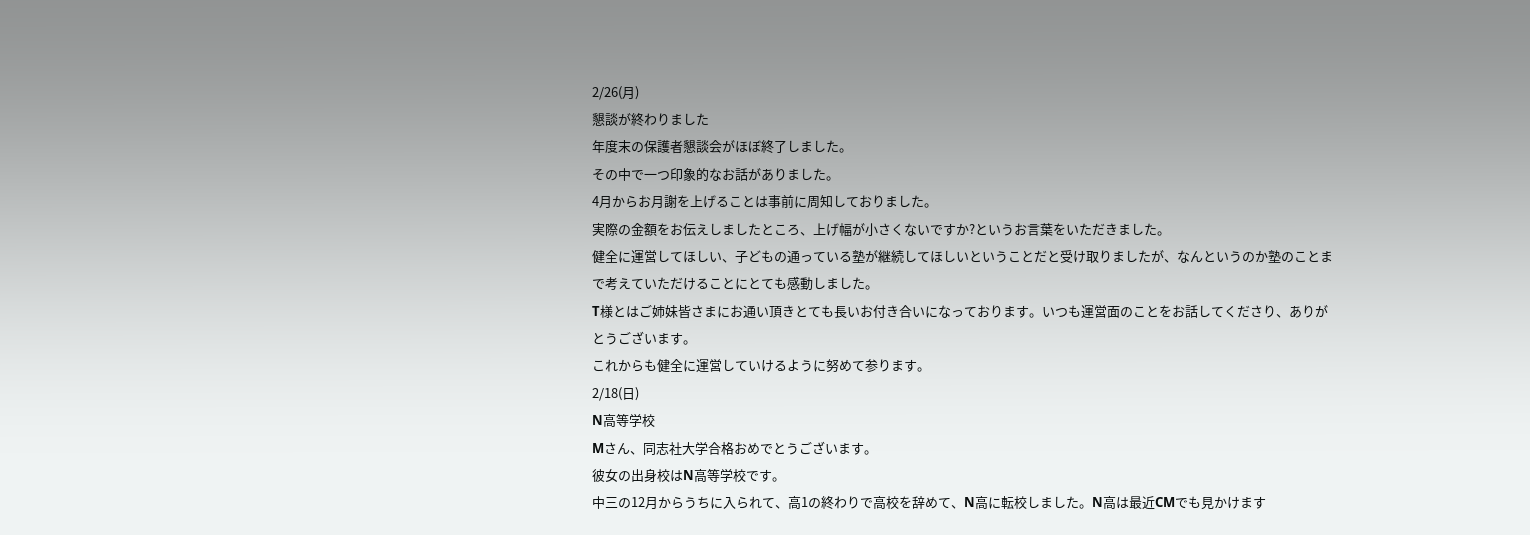2/26(月)
懇談が終わりました
年度末の保護者懇談会がほぼ終了しました。
その中で一つ印象的なお話がありました。
4月からお月謝を上げることは事前に周知しておりました。
実際の金額をお伝えしましたところ、上げ幅が小さくないですか?というお言葉をいただきました。
健全に運営してほしい、子どもの通っている塾が継続してほしいということだと受け取りましたが、なんというのか塾のことまで考えていただけることにとても感動しました。
T様とはご姉妹皆さまにお通い頂きとても長いお付き合いになっております。いつも運営面のことをお話してくださり、ありがとうございます。
これからも健全に運営していけるように努めて参ります。
2/18(日)
N高等学校
Mさん、同志社大学合格おめでとうございます。
彼女の出身校はN高等学校です。
中三の12月からうちに入られて、高1の終わりで高校を辞めて、N高に転校しました。N高は最近CMでも見かけます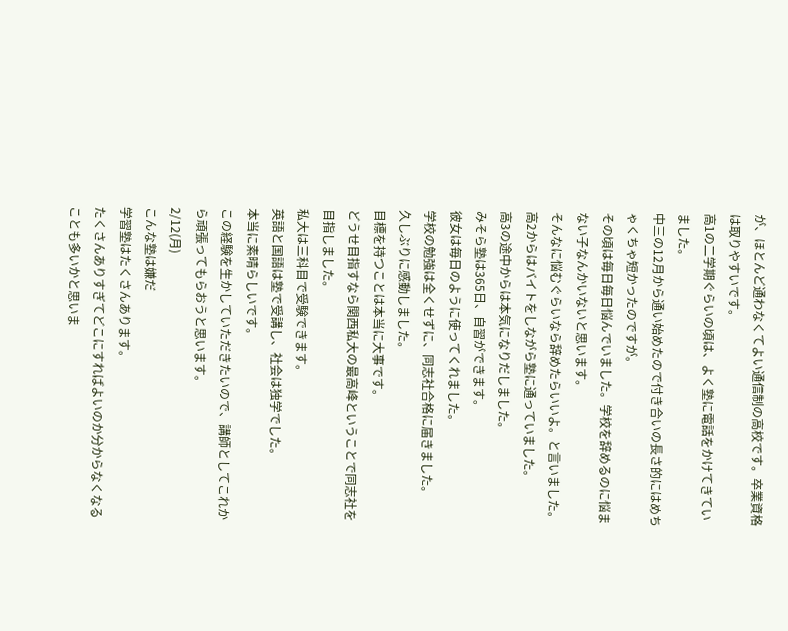が、ほとんど通わなくてよい通信制の高校です。卒業資格は取りやすいです。
高1の二学期ぐらいの頃は、よく塾に電話をかけてきていました。
中三の12月から通い始めたので付き合いの長さ的にはめちゃくちゃ短かったのですが。
その頃は毎日毎日悩んでいました。学校を辞めるのに悩まない子なんかいないと思います。
そんなに悩むぐらいなら辞めたらいいよ。と言いました。
高2からはバイトをしながら塾に通っていました。
高3の途中からは本気になりだしました。
みそら塾は365日、自習ができます。
彼女は毎日のように使ってくれました。
学校の勉強は全くせずに、同志社合格に届きました。
久しぶりに感動しました。
目標を持つことは本当に大事です。
どうせ目指すなら関西私大の最高峰ということで同志社を目指しました。
私大は三科目で受験できます。
英語と国語は塾で受講し、社会は独学でした。
本当に素晴らしいです。
この経験を生かしていただきたいので、講師としてこれから頑張ってもらおうと思います。
2/12(月)
こんな塾は嫌だ
学習塾はたくさんあります。
たくさんありすぎてどこにすればよいのか分からなくなることも多いかと思いま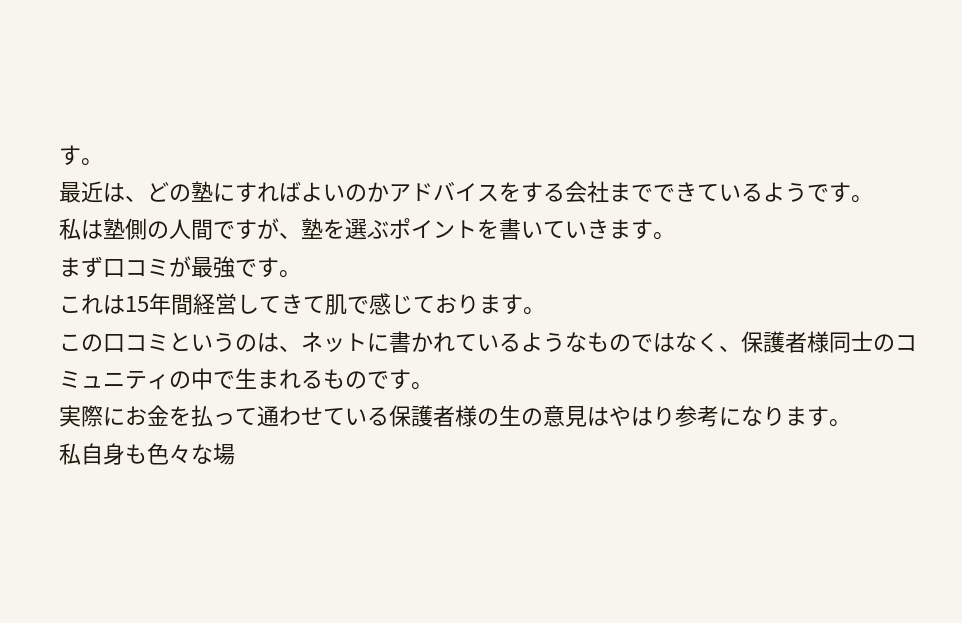す。
最近は、どの塾にすればよいのかアドバイスをする会社までできているようです。
私は塾側の人間ですが、塾を選ぶポイントを書いていきます。
まず口コミが最強です。
これは15年間経営してきて肌で感じております。
この口コミというのは、ネットに書かれているようなものではなく、保護者様同士のコミュニティの中で生まれるものです。
実際にお金を払って通わせている保護者様の生の意見はやはり参考になります。
私自身も色々な場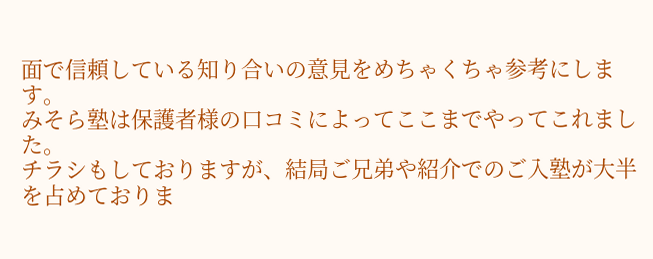面で信頼している知り合いの意見をめちゃくちゃ参考にします。
みそら塾は保護者様の口コミによってここまでやってこれました。
チラシもしておりますが、結局ご兄弟や紹介でのご入塾が大半を占めておりま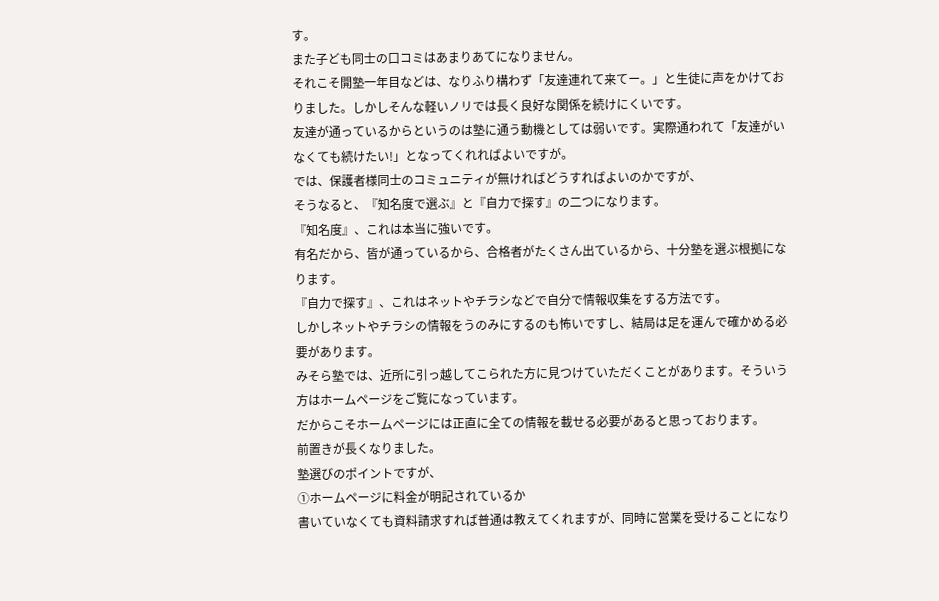す。
また子ども同士の口コミはあまりあてになりません。
それこそ開塾一年目などは、なりふり構わず「友達連れて来てー。」と生徒に声をかけておりました。しかしそんな軽いノリでは長く良好な関係を続けにくいです。
友達が通っているからというのは塾に通う動機としては弱いです。実際通われて「友達がいなくても続けたい!」となってくれればよいですが。
では、保護者様同士のコミュニティが無ければどうすればよいのかですが、
そうなると、『知名度で選ぶ』と『自力で探す』の二つになります。
『知名度』、これは本当に強いです。
有名だから、皆が通っているから、合格者がたくさん出ているから、十分塾を選ぶ根拠になります。
『自力で探す』、これはネットやチラシなどで自分で情報収集をする方法です。
しかしネットやチラシの情報をうのみにするのも怖いですし、結局は足を運んで確かめる必要があります。
みそら塾では、近所に引っ越してこられた方に見つけていただくことがあります。そういう方はホームページをご覧になっています。
だからこそホームページには正直に全ての情報を載せる必要があると思っております。
前置きが長くなりました。
塾選びのポイントですが、
➀ホームページに料金が明記されているか
書いていなくても資料請求すれば普通は教えてくれますが、同時に営業を受けることになり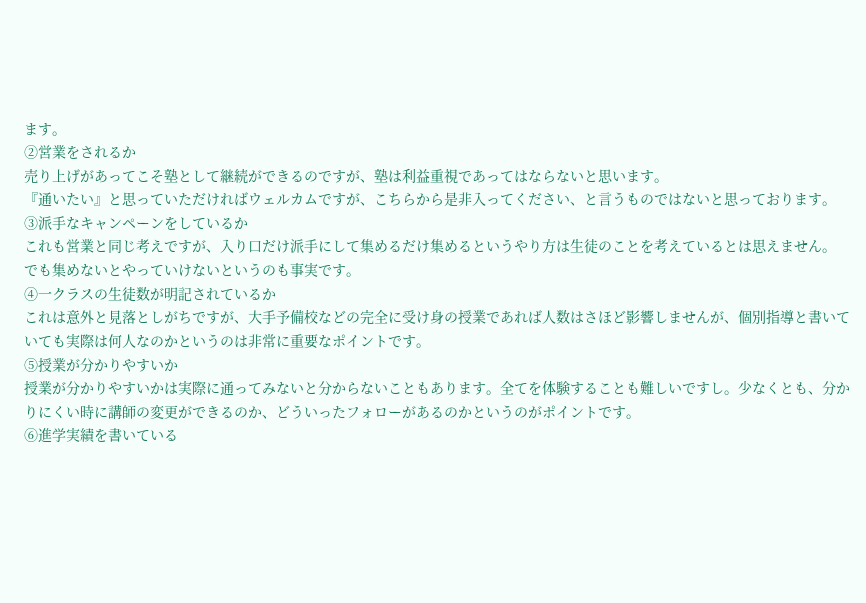ます。
②営業をされるか
売り上げがあってこそ塾として継続ができるのですが、塾は利益重視であってはならないと思います。
『通いたい』と思っていただければウェルカムですが、こちらから是非入ってください、と言うものではないと思っております。
③派手なキャンペーンをしているか
これも営業と同じ考えですが、入り口だけ派手にして集めるだけ集めるというやり方は生徒のことを考えているとは思えません。
でも集めないとやっていけないというのも事実です。
④一クラスの生徒数が明記されているか
これは意外と見落としがちですが、大手予備校などの完全に受け身の授業であれば人数はさほど影響しませんが、個別指導と書いていても実際は何人なのかというのは非常に重要なポイントです。
⑤授業が分かりやすいか
授業が分かりやすいかは実際に通ってみないと分からないこともあります。全てを体験することも難しいですし。少なくとも、分かりにくい時に講師の変更ができるのか、どういったフォローがあるのかというのがポイントです。
⑥進学実績を書いている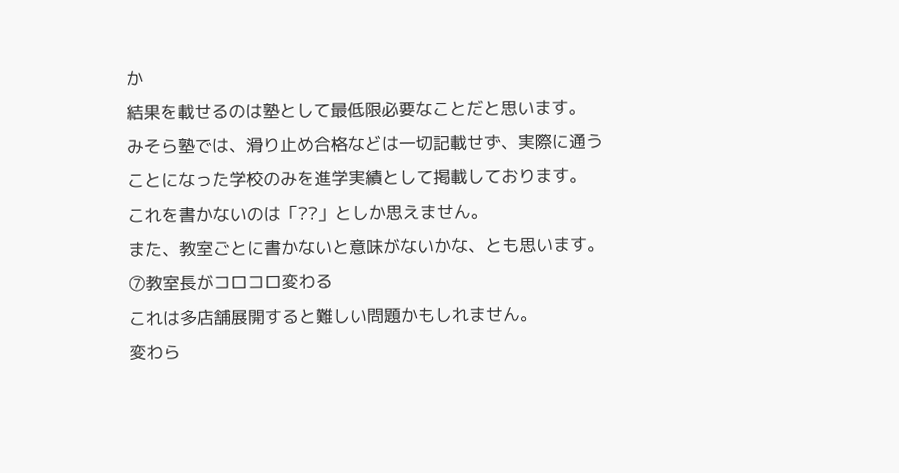か
結果を載せるのは塾として最低限必要なことだと思います。
みそら塾では、滑り止め合格などは一切記載せず、実際に通うことになった学校のみを進学実績として掲載しております。
これを書かないのは「??」としか思えません。
また、教室ごとに書かないと意味がないかな、とも思います。
⑦教室長がコロコロ変わる
これは多店舗展開すると難しい問題かもしれません。
変わら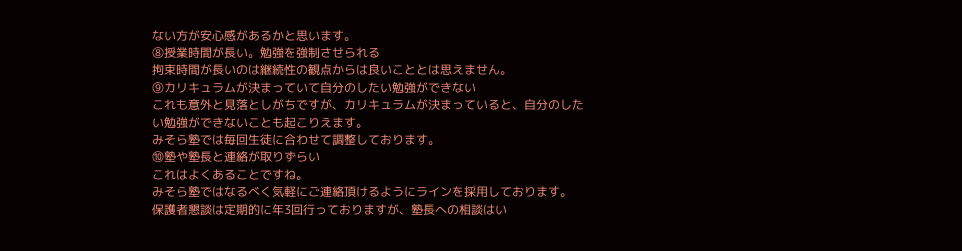ない方が安心感があるかと思います。
⑧授業時間が長い。勉強を強制させられる
拘束時間が長いのは継続性の観点からは良いこととは思えません。
⑨カリキュラムが決まっていて自分のしたい勉強ができない
これも意外と見落としがちですが、カリキュラムが決まっていると、自分のしたい勉強ができないことも起こりえます。
みそら塾では毎回生徒に合わせて調整しております。
⑩塾や塾長と連絡が取りずらい
これはよくあることですね。
みそら塾ではなるべく気軽にご連絡頂けるようにラインを採用しております。
保護者懇談は定期的に年3回行っておりますが、塾長への相談はい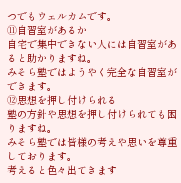つでもウェルカムです。
⑪自習室があるか
自宅で集中できない人には自習室があると助かりますね。
みそら塾ではようやく完全な自習室ができます。
⑫思想を押し付けられる
塾の方針や思想を押し付けられても困りますね。
みそら塾では皆様の考えや思いを尊重しております。
考えると色々出てきます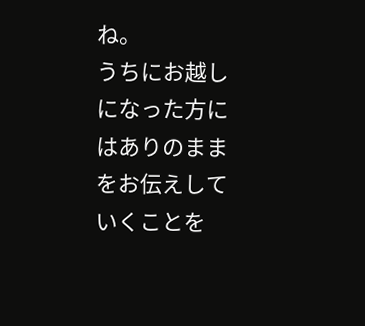ね。
うちにお越しになった方にはありのままをお伝えしていくことを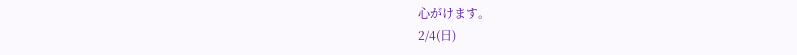心がけます。
2/4(日)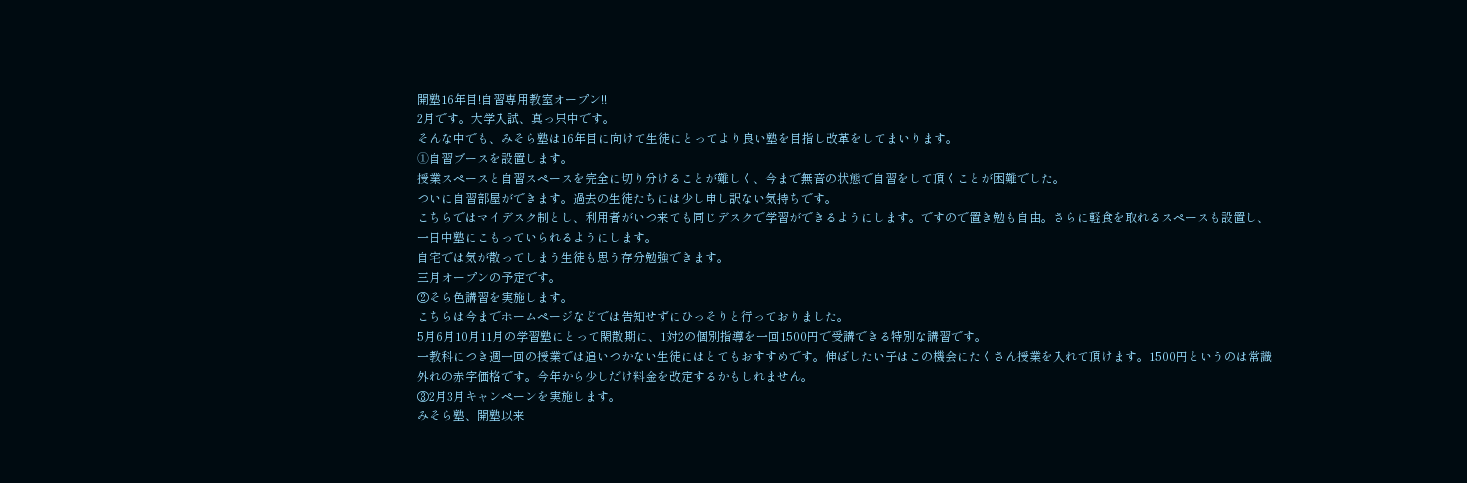開塾16年目!自習専用教室オープン!!
2月です。大学入試、真っ只中です。
そんな中でも、みそら塾は16年目に向けて生徒にとってより良い塾を目指し改革をしてまいります。
➀自習ブースを設置します。
授業スペースと自習スペースを完全に切り分けることが難しく、今まで無音の状態で自習をして頂くことが困難でした。
ついに自習部屋ができます。過去の生徒たちには少し申し訳ない気持ちです。
こちらではマイデスク制とし、利用者がいつ来ても同じデスクで学習ができるようにします。ですので置き勉も自由。さらに軽食を取れるスペースも設置し、一日中塾にこもっていられるようにします。
自宅では気が散ってしまう生徒も思う存分勉強できます。
三月オープンの予定です。
②そら色講習を実施します。
こちらは今までホームページなどでは告知せずにひっそりと行っておりました。
5月6月10月11月の学習塾にとって閑散期に、1対2の個別指導を一回1500円で受講できる特別な講習です。
一教科につき週一回の授業では追いつかない生徒にはとてもおすすめです。伸ばしたい子はこの機会にたくさん授業を入れて頂けます。1500円というのは常識外れの赤字価格です。今年から少しだけ料金を改定するかもしれません。
③2月3月キャンペーンを実施します。
みそら塾、開塾以来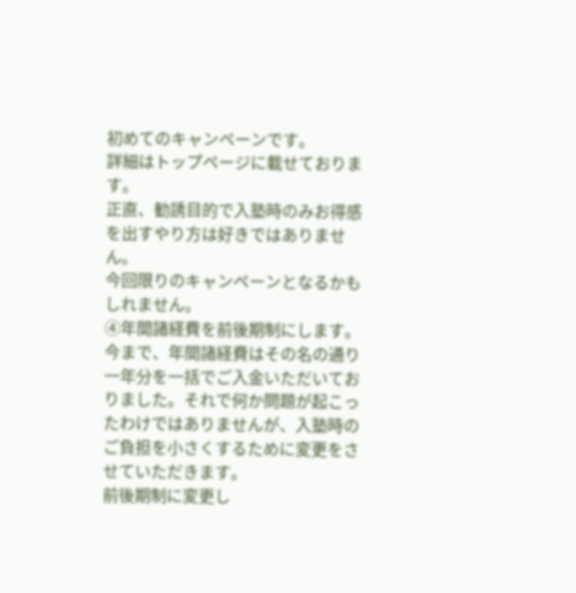初めてのキャンペーンです。
詳細はトップページに載せております。
正直、勧誘目的で入塾時のみお得感を出すやり方は好きではありません。
今回限りのキャンペーンとなるかもしれません。
④年間諸経費を前後期制にします。
今まで、年間諸経費はその名の通り一年分を一括でご入金いただいておりました。それで何か問題が起こったわけではありませんが、入塾時のご負担を小さくするために変更をさせていただきます。
前後期制に変更し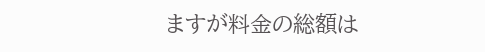ますが料金の総額は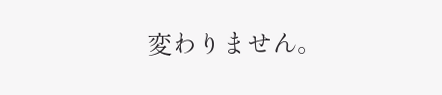変わりません。